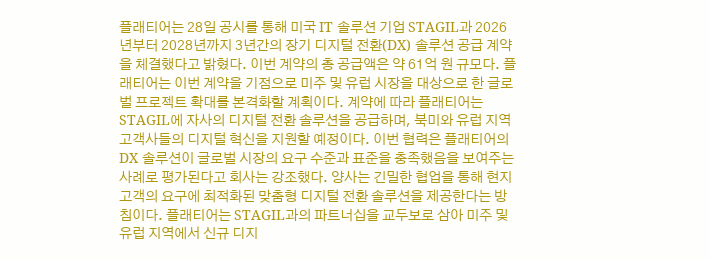플래티어는 28일 공시를 통해 미국 IT 솔루션 기업 STAGIL과 2026년부터 2028년까지 3년간의 장기 디지털 전환(DX) 솔루션 공급 계약을 체결했다고 밝혔다. 이번 계약의 총 공급액은 약 61억 원 규모다. 플래티어는 이번 계약을 기점으로 미주 및 유럽 시장을 대상으로 한 글로벌 프로젝트 확대를 본격화할 계획이다. 계약에 따라 플래티어는 STAGIL에 자사의 디지털 전환 솔루션을 공급하며, 북미와 유럽 지역 고객사들의 디지털 혁신을 지원할 예정이다. 이번 협력은 플래티어의 DX 솔루션이 글로벌 시장의 요구 수준과 표준을 충족했음을 보여주는 사례로 평가된다고 회사는 강조했다. 양사는 긴밀한 협업을 통해 현지 고객의 요구에 최적화된 맞춤형 디지털 전환 솔루션을 제공한다는 방침이다. 플래티어는 STAGIL과의 파트너십을 교두보로 삼아 미주 및 유럽 지역에서 신규 디지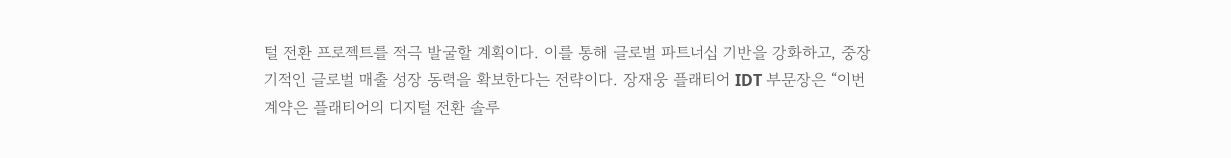털 전환 프로젝트를 적극 발굴할 계획이다. 이를 통해 글로벌 파트너십 기반을 강화하고, 중장기적인 글로벌 매출 성장 동력을 확보한다는 전략이다. 장재웅 플래티어 IDT 부문장은 “이번 계약은 플래티어의 디지털 전환 솔루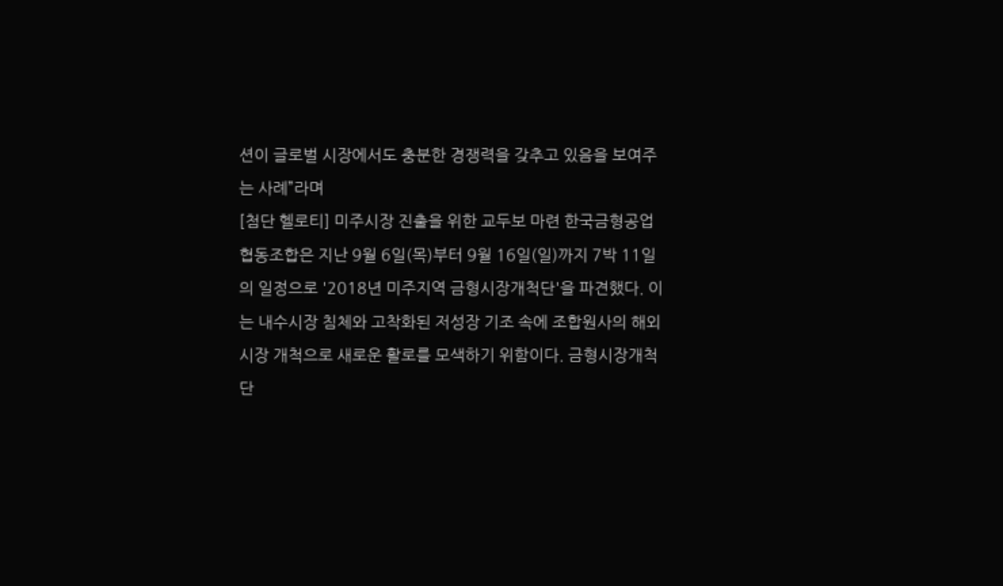션이 글로벌 시장에서도 충분한 경쟁력을 갖추고 있음을 보여주는 사례”라며
[첨단 헬로티] 미주시장 진출을 위한 교두보 마련 한국금형공업협동조합은 지난 9월 6일(목)부터 9월 16일(일)까지 7박 11일의 일정으로 '2018년 미주지역 금형시장개척단'을 파견했다. 이는 내수시장 침체와 고착화된 저성장 기조 속에 조합원사의 해외시장 개척으로 새로운 활로를 모색하기 위함이다. 금형시장개척단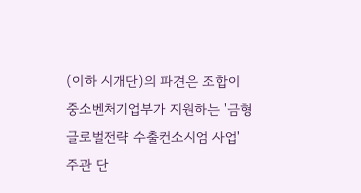(이하 시개단)의 파견은 조합이 중소벤처기업부가 지원하는 '금형 글로벌전략 수출컨소시엄 사업' 주관 단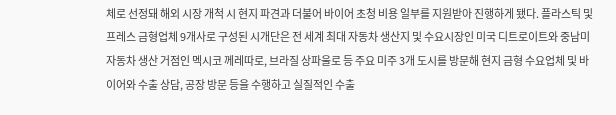체로 선정돼 해외 시장 개척 시 현지 파견과 더불어 바이어 초청 비용 일부를 지원받아 진행하게 됐다. 플라스틱 및 프레스 금형업체 9개사로 구성된 시개단은 전 세계 최대 자동차 생산지 및 수요시장인 미국 디트로이트와 중남미 자동차 생산 거점인 멕시코 께레따로, 브라질 상파울로 등 주요 미주 3개 도시를 방문해 현지 금형 수요업체 및 바이어와 수출 상담, 공장 방문 등을 수행하고 실질적인 수출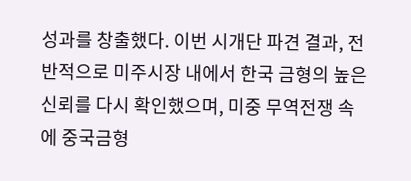성과를 창출했다. 이번 시개단 파견 결과, 전반적으로 미주시장 내에서 한국 금형의 높은 신뢰를 다시 확인했으며, 미중 무역전쟁 속에 중국금형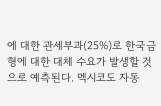에 대한 관세부과(25%)로 한국금형에 대한 대체 수요가 발생할 것으로 예측된다. 멕시코도 자동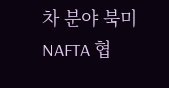차 분야 북미 NAFTA 협